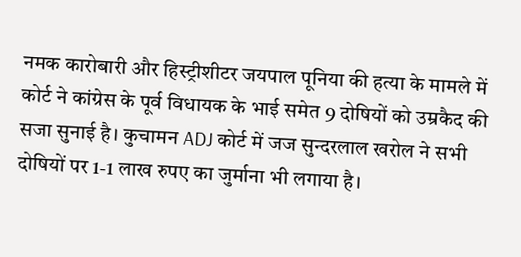नमक कारोबारी और हिस्ट्रीशीटर जयपाल पूनिया की हत्या के मामले में कोर्ट ने कांग्रेस के पूर्व विधायक के भाई समेत 9 दोषियों को उम्रकैद की सजा सुनाई है। कुचामन ADJ कोर्ट में जज सुन्दरलाल खरोल ने सभी दोषियों पर 1-1 लाख रुपए का जुर्माना भी लगाया है।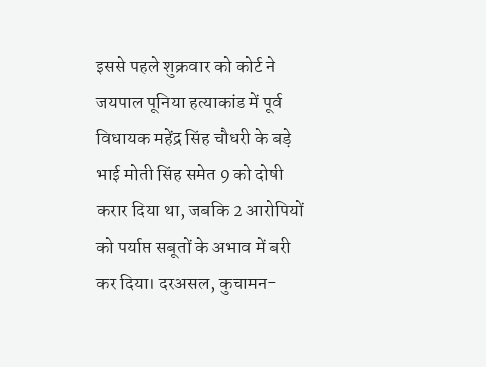इससे पहले शुक्रवार को कोर्ट ने जयपाल पूनिया हत्याकांड में पूर्व विधायक महेंद्र सिंह चौधरी के बड़े भाई मोती सिंह समेत 9 को दोषी करार दिया था, जबकि 2 आरोपियों को पर्याप्त सबूतों के अभाव में बरी कर दिया। दरअसल, कुचामन-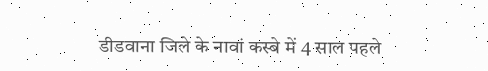डीडवाना जिले के नावां कस्बे में 4 साल पहले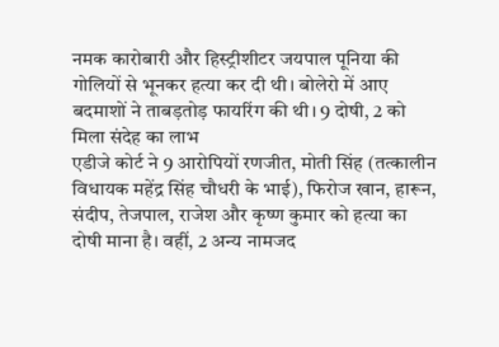नमक कारोबारी और हिस्ट्रीशीटर जयपाल पूनिया की गोलियों से भूनकर हत्या कर दी थी। बोलेरो में आए बदमाशों ने ताबड़तोड़ फायरिंग की थी। 9 दोषी, 2 को मिला संदेह का लाभ
एडीजे कोर्ट ने 9 आरोपियों रणजीत, मोती सिंह (तत्कालीन विधायक महेंद्र सिंह चौधरी के भाई), फिरोज खान, हारून, संदीप, तेजपाल, राजेश और कृष्ण कुमार को हत्या का दोषी माना है। वहीं, 2 अन्य नामजद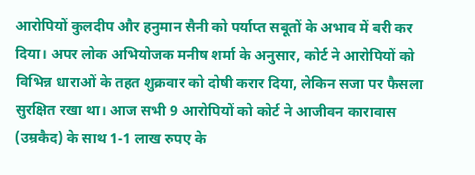आरोपियों कुलदीप और हनुमान सैनी को पर्याप्त सबूतों के अभाव में बरी कर दिया। अपर लोक अभियोजक मनीष शर्मा के अनुसार, कोर्ट ने आरोपियों को विभिन्न धाराओं के तहत शुक्रवार को दोषी करार दिया, लेकिन सजा पर फैसला सुरक्षित रखा था। आज सभी 9 आरोपियों को कोर्ट ने आजीवन कारावास (उम्रकैद) के साथ 1-1 लाख रुपए के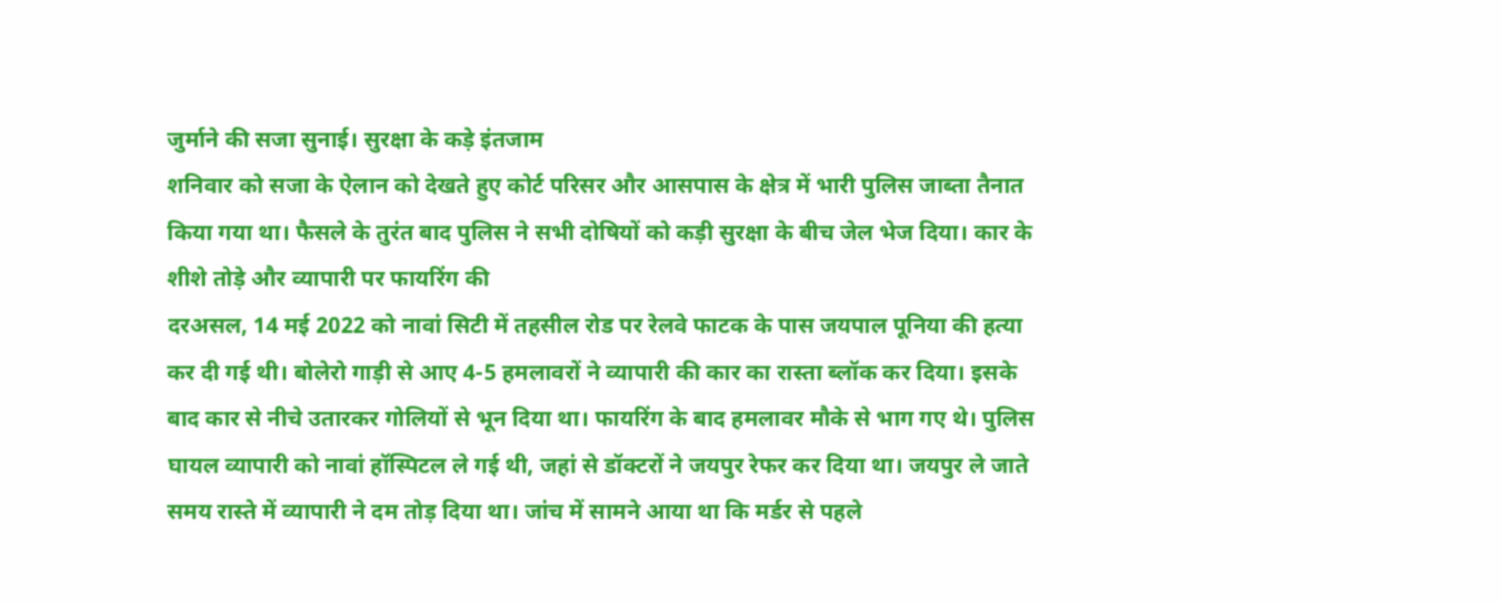जुर्माने की सजा सुनाई। सुरक्षा के कड़े इंतजाम
शनिवार को सजा के ऐलान को देखते हुए कोर्ट परिसर और आसपास के क्षेत्र में भारी पुलिस जाब्ता तैनात किया गया था। फैसले के तुरंत बाद पुलिस ने सभी दोषियों को कड़ी सुरक्षा के बीच जेल भेज दिया। कार के शीशे तोड़े और व्यापारी पर फायरिंग की
दरअसल, 14 मई 2022 को नावां सिटी में तहसील रोड पर रेलवे फाटक के पास जयपाल पूनिया की हत्या कर दी गई थी। बोलेरो गाड़ी से आए 4-5 हमलावरों ने व्यापारी की कार का रास्ता ब्लॉक कर दिया। इसके बाद कार से नीचे उतारकर गोलियों से भून दिया था। फायरिंग के बाद हमलावर मौके से भाग गए थे। पुलिस घायल व्यापारी को नावां हॉस्पिटल ले गई थी, जहां से डॉक्टरों ने जयपुर रेफर कर दिया था। जयपुर ले जाते समय रास्ते में व्यापारी ने दम तोड़ दिया था। जांच में सामने आया था कि मर्डर से पहले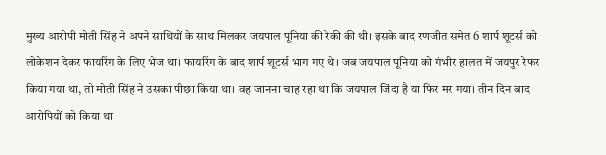मुख्य आरोपी मोती सिंह ने अपने साथियों के साथ मिलकर जयपाल पूनिया की रेकी की थी। इसके बाद रणजीत समेत 6 शार्प शूटर्स को लोकेशन देकर फायरिंग के लिए भेज था। फायरिंग के बाद शार्प शूटर्स भाग गए थे। जब जयपाल पूनिया को गंभीर हालत में जयपुर रेफर किया गया था, तो मोती सिंह ने उसका पीछा किया था। वह जानना चाह रहा था कि जयपाल जिंदा है या फिर मर गया। तीन दिन बाद आरोपियों को किया था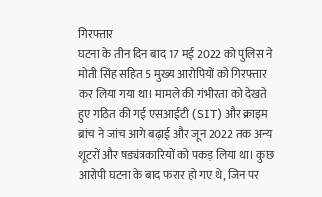गिरफ्तार
घटना के तीन दिन बाद 17 मई 2022 को पुलिस ने मोती सिंह सहित 5 मुख्य आरोपियों को गिरफ्तार कर लिया गया था। मामले की गंभीरता को देखते हुए गठित की गई एसआईटी (SIT) और क्राइम ब्रांच ने जांच आगे बढ़ाई और जून 2022 तक अन्य शूटरों और षड्यंत्रकारियों को पकड़ लिया था। कुछ आरोपी घटना के बाद फरार हो गए थे, जिन पर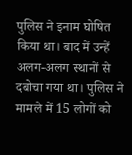पुलिस ने इनाम घोषित किया था। बाद में उन्हें अलग-अलग स्थानों से दबोचा गया था। पुलिस ने मामले में 15 लोगों को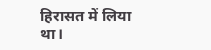हिरासत में लिया था।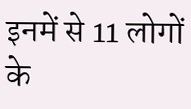इनमें से 11 लोगों के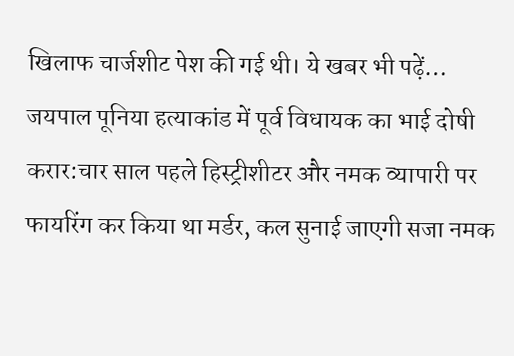खिलाफ चार्जशीट पेश की गई थी। ये खबर भी पढ़ें… जयपाल पूनिया हत्याकांड में पूर्व विधायक का भाई दोषी करार:चार साल पहले हिस्ट्रीशीटर और नमक व्यापारी पर फायरिंग कर किया था मर्डर, कल सुनाई जाएगी सजा नमक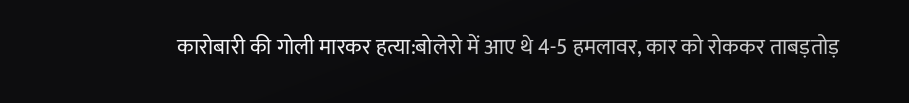कारोबारी की गोली मारकर हत्या:बोलेरो में आए थे 4-5 हमलावर, कार को रोककर ताबड़तोड़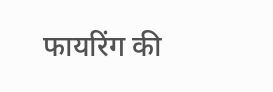फायरिंग की